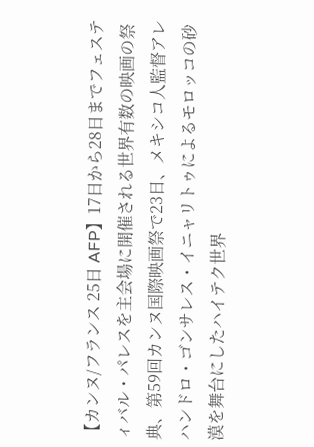【カンヌ/フランス 25日 AFP】17日から28日までフェスティバル・パレスを主会場に開催される世界有数の映画の祭典、第59回カンヌ国際映画祭で23日、メキシコ人監督アレハンドロ・ゴンサレス・イニャリトゥによるモロッコの砂漠を舞台にしたハイテク世界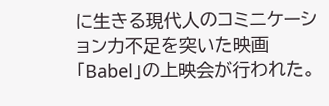に生きる現代人のコミニケーション力不足を突いた映画「Babel」の上映会が行われた。